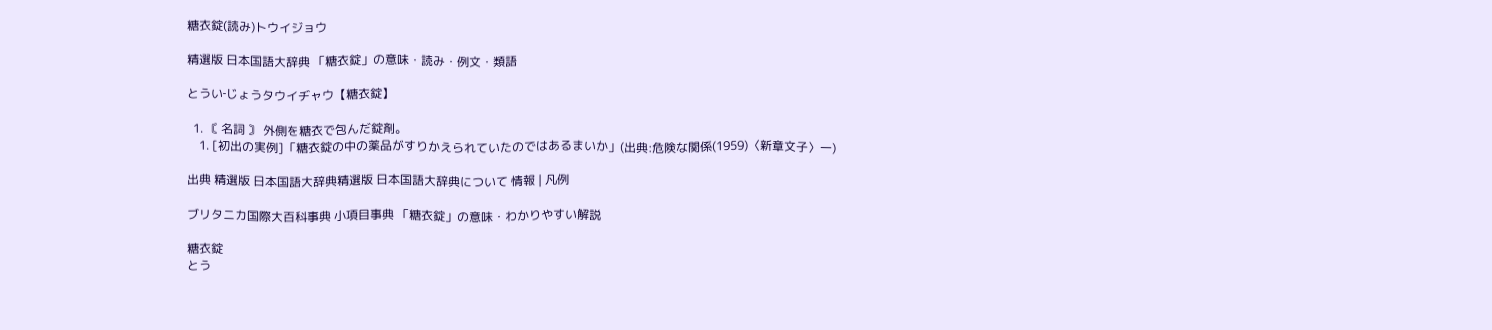糖衣錠(読み)トウイジョウ

精選版 日本国語大辞典 「糖衣錠」の意味・読み・例文・類語

とうい‐じょうタウイヂャウ【糖衣錠】

  1. 〘 名詞 〙 外側を糖衣で包んだ錠剤。
    1. [初出の実例]「糖衣錠の中の薬品がすりかえられていたのではあるまいか」(出典:危険な関係(1959)〈新章文子〉一)

出典 精選版 日本国語大辞典精選版 日本国語大辞典について 情報 | 凡例

ブリタニカ国際大百科事典 小項目事典 「糖衣錠」の意味・わかりやすい解説

糖衣錠
とう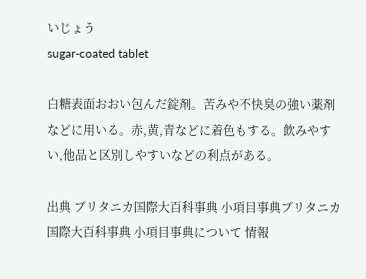いじょう
sugar-coated tablet

白糖表面おおい包んだ錠剤。苦みや不快臭の強い薬剤などに用いる。赤,黄,青などに着色もする。飲みやすい,他品と区別しやすいなどの利点がある。

出典 ブリタニカ国際大百科事典 小項目事典ブリタニカ国際大百科事典 小項目事典について 情報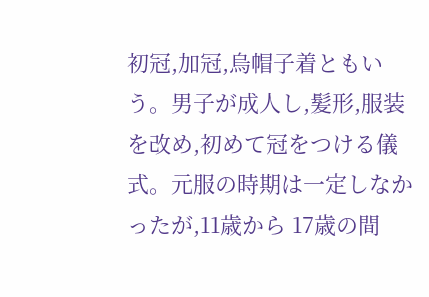初冠,加冠,烏帽子着ともいう。男子が成人し,髪形,服装を改め,初めて冠をつける儀式。元服の時期は一定しなかったが,11歳から 17歳の間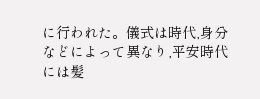に行われた。儀式は時代,身分などによって異なり,平安時代には髪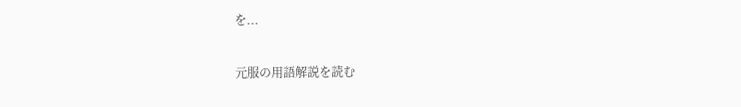を...

元服の用語解説を読む